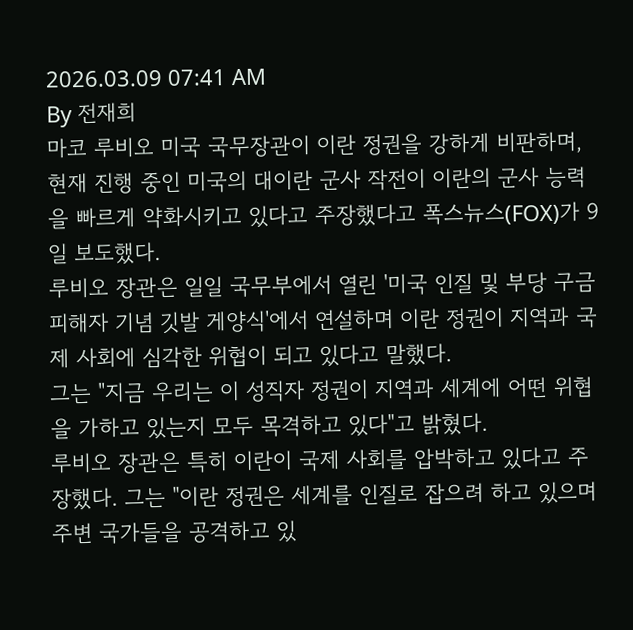2026.03.09 07:41 AM
By 전재희
마코 루비오 미국 국무장관이 이란 정권을 강하게 비판하며, 현재 진행 중인 미국의 대이란 군사 작전이 이란의 군사 능력을 빠르게 약화시키고 있다고 주장했다고 폭스뉴스(FOX)가 9일 보도했다.
루비오 장관은 일일 국무부에서 열린 '미국 인질 및 부당 구금 피해자 기념 깃발 게양식'에서 연설하며 이란 정권이 지역과 국제 사회에 심각한 위협이 되고 있다고 말했다.
그는 "지금 우리는 이 성직자 정권이 지역과 세계에 어떤 위협을 가하고 있는지 모두 목격하고 있다"고 밝혔다.
루비오 장관은 특히 이란이 국제 사회를 압박하고 있다고 주장했다. 그는 "이란 정권은 세계를 인질로 잡으려 하고 있으며 주변 국가들을 공격하고 있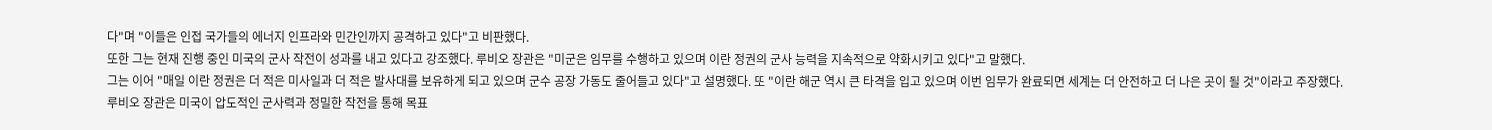다"며 "이들은 인접 국가들의 에너지 인프라와 민간인까지 공격하고 있다"고 비판했다.
또한 그는 현재 진행 중인 미국의 군사 작전이 성과를 내고 있다고 강조했다. 루비오 장관은 "미군은 임무를 수행하고 있으며 이란 정권의 군사 능력을 지속적으로 약화시키고 있다"고 말했다.
그는 이어 "매일 이란 정권은 더 적은 미사일과 더 적은 발사대를 보유하게 되고 있으며 군수 공장 가동도 줄어들고 있다"고 설명했다. 또 "이란 해군 역시 큰 타격을 입고 있으며 이번 임무가 완료되면 세계는 더 안전하고 더 나은 곳이 될 것"이라고 주장했다.
루비오 장관은 미국이 압도적인 군사력과 정밀한 작전을 통해 목표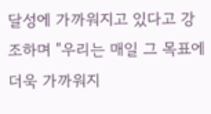달성에 가까워지고 있다고 강조하며 "우리는 매일 그 목표에 더욱 가까워지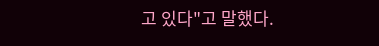고 있다"고 말했다.